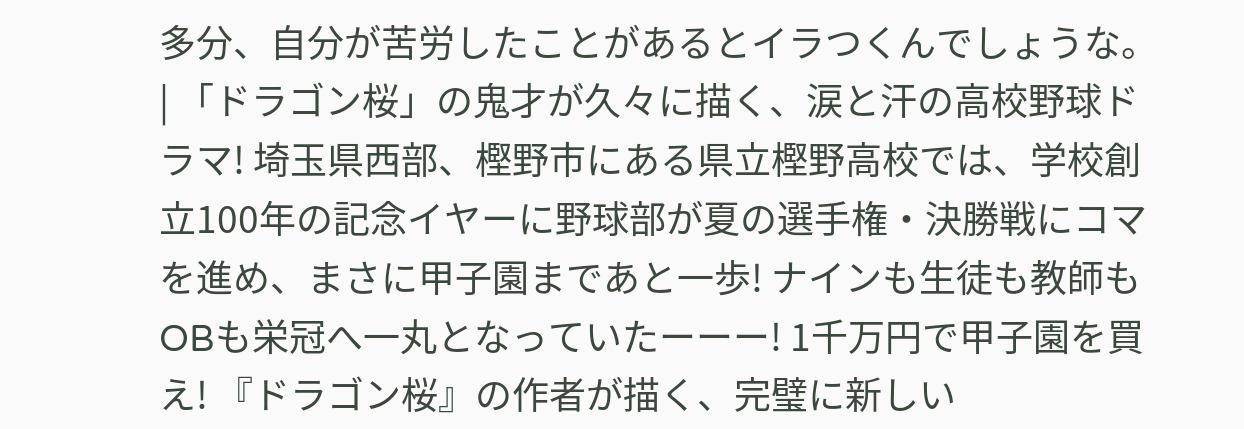多分、自分が苦労したことがあるとイラつくんでしょうな。
| 「ドラゴン桜」の鬼才が久々に描く、涙と汗の高校野球ドラマ! 埼玉県西部、樫野市にある県立樫野高校では、学校創立100年の記念イヤーに野球部が夏の選手権・決勝戦にコマを進め、まさに甲子園まであと一歩! ナインも生徒も教師もOBも栄冠へ一丸となっていたーーー! 1千万円で甲子園を買え! 『ドラゴン桜』の作者が描く、完璧に新しい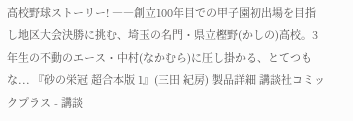高校野球ストーリー! ――創立100年目での甲子園初出場を目指し地区大会決勝に挑む、埼玉の名門・県立樫野(かしの)高校。3年生の不動のエース・中村(なかむら)に圧し掛かる、とてつもな... 『砂の栄冠 超合本版 1』(三田 紀房) 製品詳細 講談社コミックプラス - 講談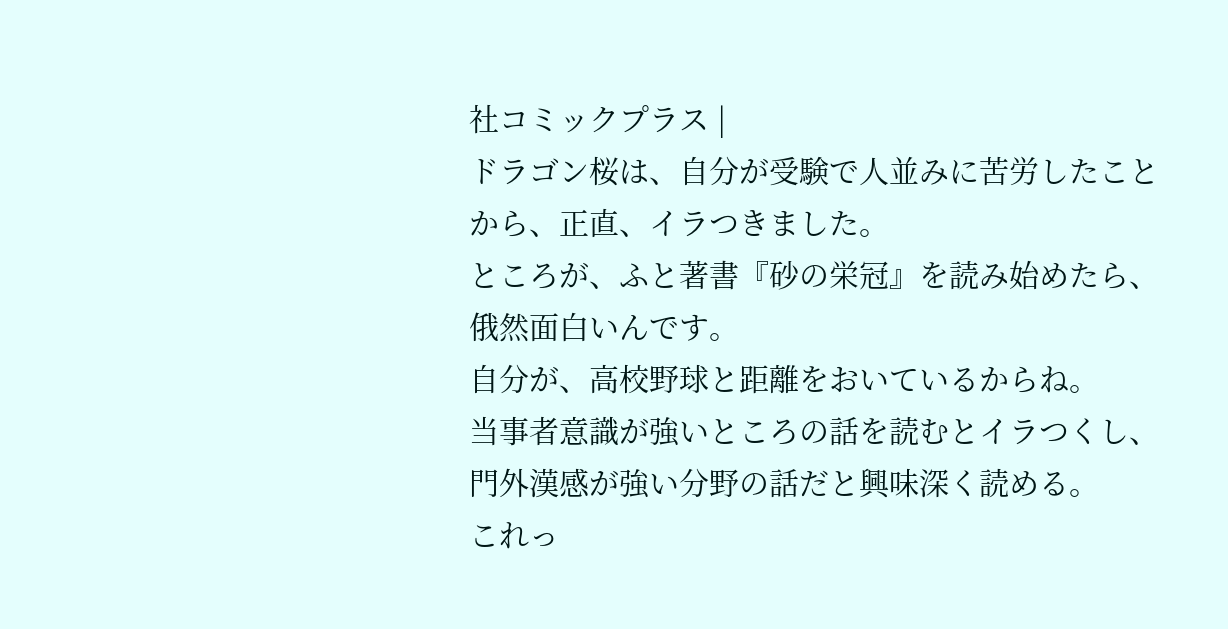社コミックプラス |
ドラゴン桜は、自分が受験で人並みに苦労したことから、正直、イラつきました。
ところが、ふと著書『砂の栄冠』を読み始めたら、俄然面白いんです。
自分が、高校野球と距離をおいているからね。
当事者意識が強いところの話を読むとイラつくし、門外漢感が強い分野の話だと興味深く読める。
これっ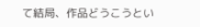て結局、作品どうこうとい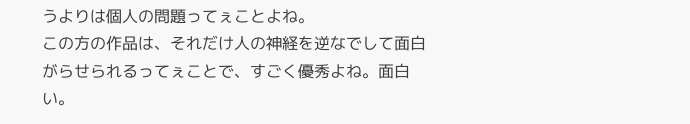うよりは個人の問題ってぇことよね。
この方の作品は、それだけ人の神経を逆なでして面白がらせられるってぇことで、すごく優秀よね。面白い。